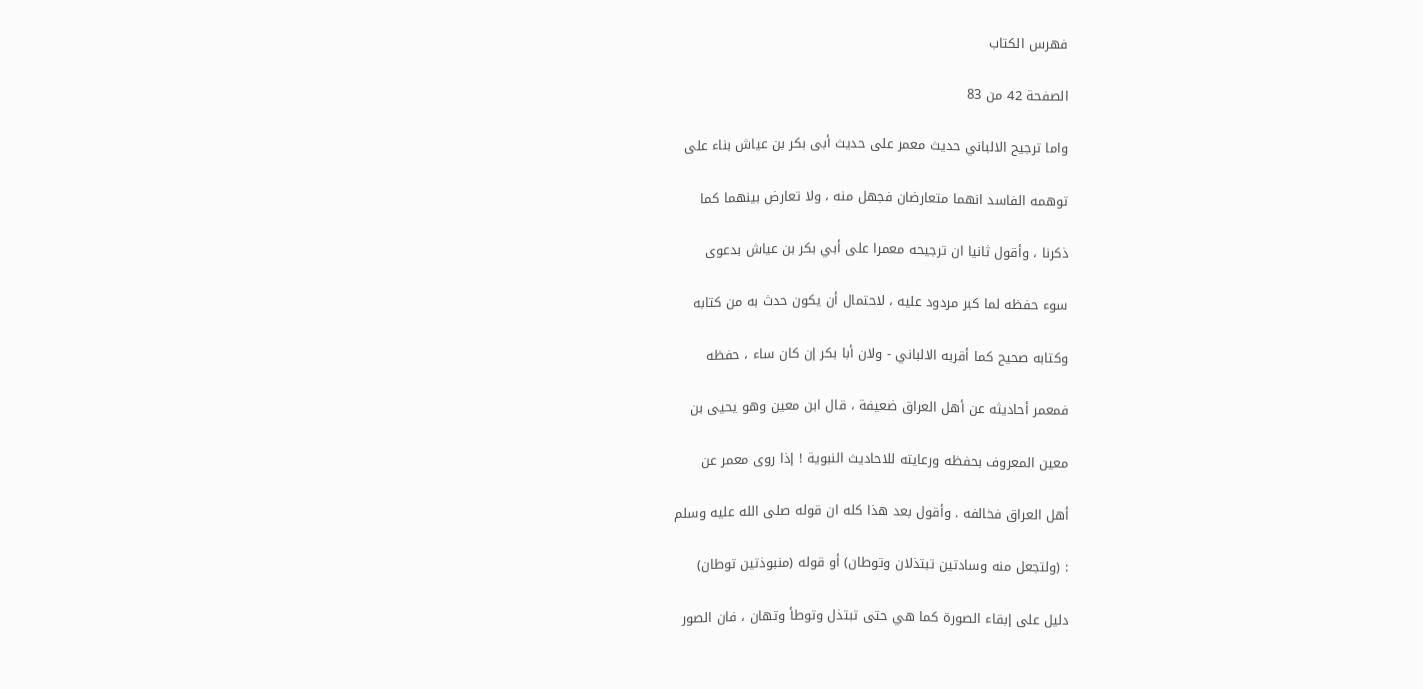فهرس الكتاب

الصفحة 42 من 83

واما ترجيح الالباني حديث معمر على حديث أبى بكر بن عياش بناء على

توهمه الفاسد انهما متعارضان فجهل منه ، ولا تعارض بينهما كما

ذكرنا ، وأقول ثانيا ان ترجيحه معمرا على أبي بكر بن عياش بدعوى

سوء حفظه لما كبر مردود عليه ، لاحتمال أن يكون حدث به من كتابه

وكتابه صحيح كما أقربه الالباني - ولان أبا بكر إن كان ساء ، حفظه

فمعمر أحاديثه عن أهل العراق ضعيفة ، قال ابن معين وهو يحيى بن

معين المعروف بحفظه ورعايته للاحاديث النبوية ! إذا روى معمر عن

أهل العراق فخالفه . وأقول بعد هذا كله ان قوله صلى الله عليه وسلم

: (ولتجعل منه وسادتين تبتذلان وتوطان) أو قوله (منبوذتين توطان)

دليل على إبقاء الصورة كما هي حتى تبتذل وتوطأ وتهان ، فان الصور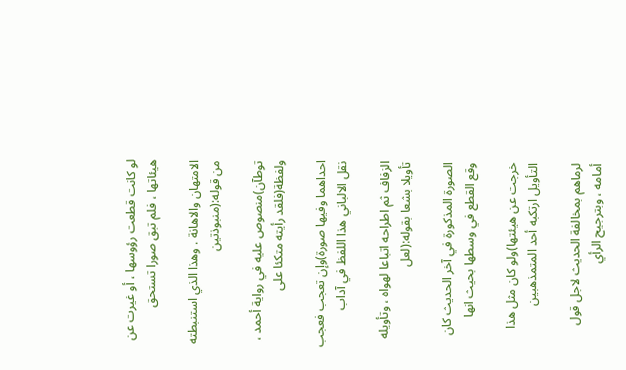لو كانت قطعت رؤوسها ، أو غيرت عن هيئاتها ، فلم تبق صورا تستحق

الامتهان والاهانة . وهذا الذي استنبطته من قوله:(منبوذتين

توطآن)منصوص عليه في رواية أحمد ، ولفظة(فلقد رأيته متكئا على

احداهما وفيها صورة)وإن تعجب فعجب نقل الالباني هذا اللفظ في آداب

الزفاف ثم اطراحه اتباعا لهواه ، وتأويله تأويلا بشعا بقوله:(لعل

الصورة المذكورة في آخر الحديث كان وقع القطع في وسطها بحيث انها

خرجت عن هيئتها)ولو كان مثل هذا التأويل ارتكبه أحد المتمذهبين

لرماهم بمخالفة الحديث لاجل قول أمامه ، وبترجيح الرأي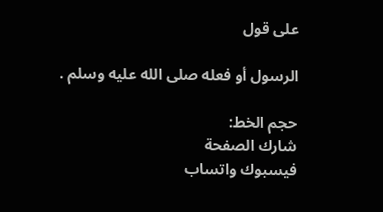على قول

الرسول أو فعله صلى الله عليه وسلم .

حجم الخط:
شارك الصفحة
فيسبوك واتساب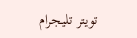تويتر تليجرام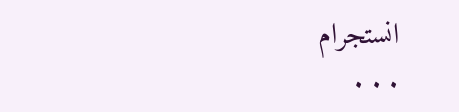انستجرام
. . .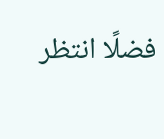فضلًا انتظر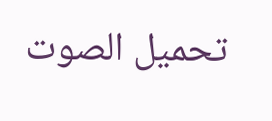تحميل الصوت